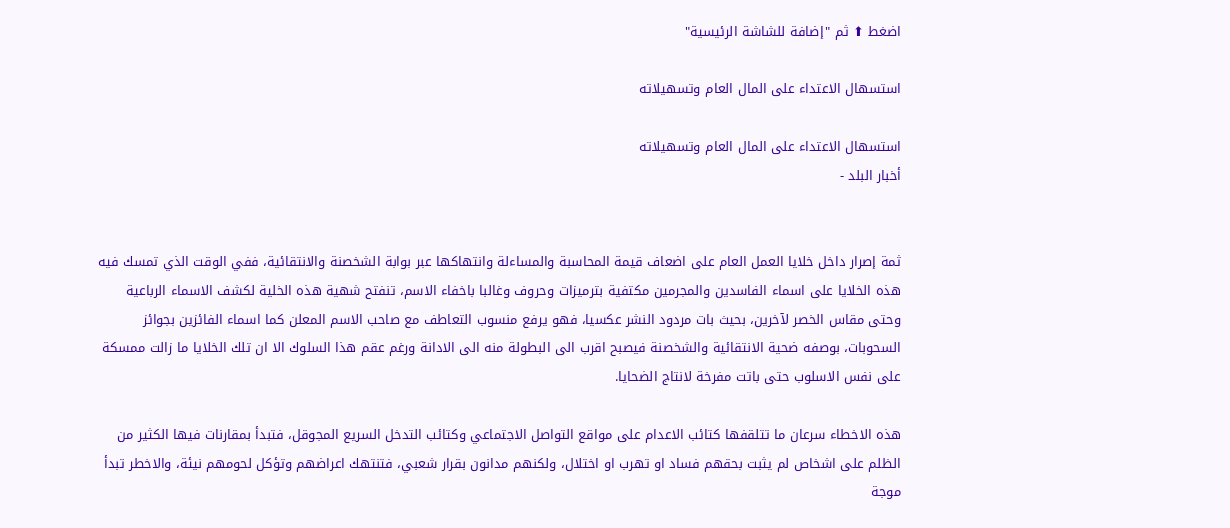اضغط ⬆ ثم "إضافة للشاشة الرئيسية"

استسهال الاعتداء على المال العام وتسهيلاته

استسهال الاعتداء على المال العام وتسهيلاته
أخبار البلد -


ثمة إصرار داخل خلايا العمل العام على اضعاف قيمة المحاسبة والمساءلة وانتهاكها عبر بوابة الشخصنة والانتقائية، ففي الوقت الذي تمسك فيه هذه الخلايا على اسماء الفاسدين والمجرمين مكتفية بترميزات وحروف وغالبا باخفاء الاسم، تنفتح شهية هذه الخلية لكشف الاسماء الرباعية وحتى مقاس الخصر لآخرين، بحيث بات مردود النشر عكسيا، فهو يرفع منسوب التعاطف مع صاحب الاسم المعلن كما اسماء الفائزين بجوائز السحوبات، بوصفه ضحية الانتقائية والشخصنة فيصبح اقرب الى البطولة منه الى الادانة ورغم عقم هذا السلوك الا ان تلك الخلايا ما زالت ممسكة على نفس الاسلوب حتى باتت مفرخة لانتاج الضحايا.

هذه الاخطاء سرعان ما تتلقفها كتائب الاعدام على مواقع التواصل الاجتماعي وكتائب التدخل السريع المجوقل، فتبدأ بمقارنات فيها الكثير من الظلم على اشخاص لم يثبت بحقهم فساد او تهرب او اختلال، ولكنهم مدانون بقرار شعبي، فتنتهك اعراضهم وتؤكل لحومهم نيئة، والاخطر تبدأ موجة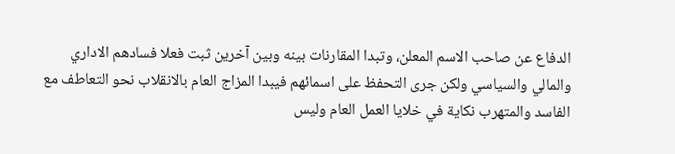الدفاع عن صاحب الاسم المعلن، وتبدا المقارنات بينه وبين آخرين ثبت فعلا فسادهم الاداري والمالي والسياسي ولكن جرى التحفظ على اسمائهم فيبدا المزاج العام بالانقلاب نحو التعاطف مع الفاسد والمتهرب نكاية في خلايا العمل العام وليس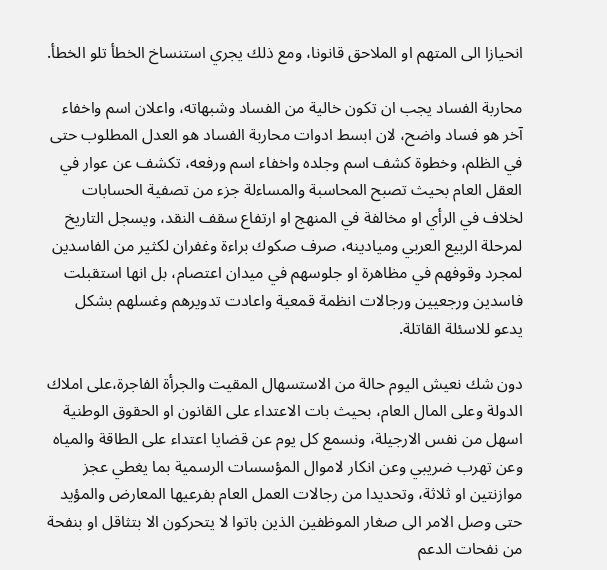انحيازا الى المتهم او الملاحق قانونا، ومع ذلك يجري استنساخ الخطأ تلو الخطأ.

محاربة الفساد يجب ان تكون خالية من الفساد وشبهاته، واعلان اسم واخفاء آخر هو فساد واضح، لان ابسط ادوات محاربة الفساد هو العدل المطلوب حتى في الظلم، وخطوة كشف اسم وجلده واخفاء اسم ورفعه، تكشف عن عوار في العقل العام بحيث تصبح المحاسبة والمساءلة جزء من تصفية الحسابات لخلاف في الرأي او مخالفة في المنهج او ارتفاع سقف النقد، ويسجل التاريخ لمرحلة الربيع العربي وميادينه، صرف صكوك براءة وغفران لكثير من الفاسدين لمجرد وقوفهم في مظاهرة او جلوسهم في ميدان اعتصام، بل انها استقبلت فاسدين ورجعيين ورجالات انظمة قمعية واعادت تدويرهم وغسلهم بشكل يدعو للاسئلة القاتلة.

دون شك نعيش اليوم حالة من الاستسهال المقيت والجرأة الفاجرة،على املاك الدولة وعلى المال العام، بحيث بات الاعتداء على القانون او الحقوق الوطنية اسهل من نفس الارجيلة، ونسمع كل يوم عن قضايا اعتداء على الطاقة والمياه وعن تهرب ضريبي وعن انكار لاموال المؤسسات الرسمية بما يغطي عجز موازنتين او ثلاثة، وتحديدا من رجالات العمل العام بفرعيها المعارض والمؤيد حتى وصل الامر الى صغار الموظفين الذين باتوا لا يتحركون الا بتثاقل او بنفحة من نفحات الدعم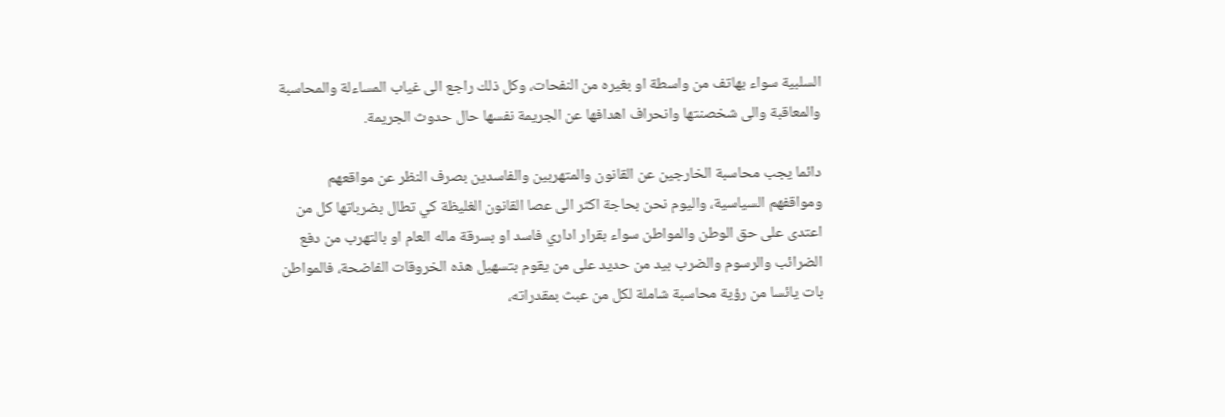السلبية سواء بهاتف من واسطة او بغيره من النفحات، وكل ذلك راجع الى غياب المساءلة والمحاسبة والمعاقبة والى شخصنتها وانحراف اهدافها عن الجريمة نفسها حال حدوث الجريمة.

دائما يجب محاسبة الخارجين عن القانون والمتهربين والفاسدين بصرف النظر عن مواقعهم ومواقفهم السياسية، واليوم نحن بحاجة اكثر الى عصا القانون الغليظة كي تطال بضرباتها كل من اعتدى على حق الوطن والمواطن سواء بقرار اداري فاسد او بسرقة ماله العام او بالتهرب من دفع الضرائب والرسوم والضرب بيد من حديد على من يقوم بتسهيل هذه الخروقات الفاضحة، فالمواطن بات يائسا من رؤية محاسبة شاملة لكل من عبث بمقدراته،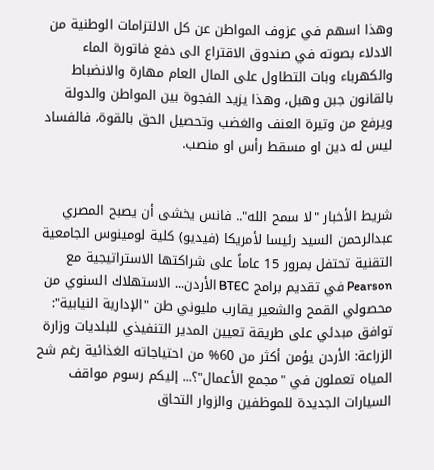وهذا اسهم في عزوف المواطن عن كل الالتزامات الوطنية من الادلاء بصوته في صندوق الاقتراع الى دفع فاتورة الماء والكهرباء وبات التطاول على المال العام مهارة والانضباط بالقانون جبن وهبل، وهذا يزيد الفجوة بين المواطن والدولة ويرفع من وتيرة العنف والغضب وتحصيل الحق بالقوة، فالفساد ليس له دين او مسقط رأس او منصب.


شريط الأخبار "لا سمح الله".. فانس يخشى أن يصبح المصري عبدالرحمن السيد رئيسا لأمريكا (فيديو) كلية لومينوس الجامعية التقنية تحتفل بمرور 15 عاماً على شراكتها الاستراتيجية مع Pearson في تقديم برامج BTEC الأردن... الاستهلاك السنوي من محصولي القمح والشعير يقارب مليوني طن "الإدارية النيابية": توافق مبدئي على طريقة تعيين المدير التنفيذي للبلديات وزارة الزراعة: الأردن يؤمن أكثر من 60% من احتياجاته الغذائية رغم شح المياه تعملون في "مجمع الأعمال"؟... إليكم رسوم مواقف السيارات الجديدة للموظفين والزوار التحاق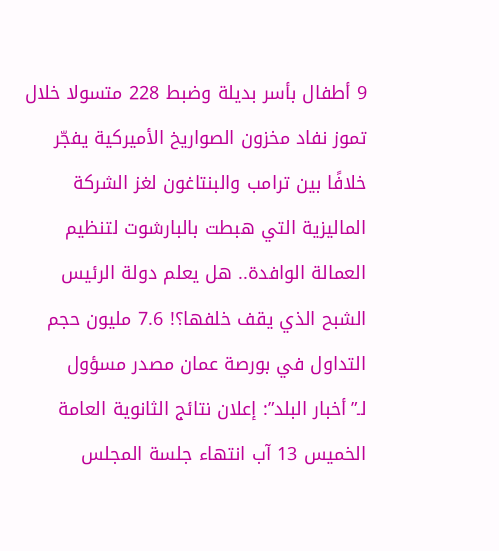9 أطفال بأسر بديلة وضبط 228 متسولا خلال تموز نفاد مخزون الصواريخ الأميركية يفجّر خلافًا بين ترامب والبنتاغون لغز الشركة الماليزية التي هبطت بالبارشوت لتنظيم العمالة الوافدة.. هل يعلم دولة الرئيس الشبح الذي يقف خلفها؟! 7.6 مليون حجم التداول في بورصة عمان مصدر مسؤول لـ”أخبار البلد”: إعلان نتائج الثانوية العامة الخميس 13 آب انتهاء جلسة المجلس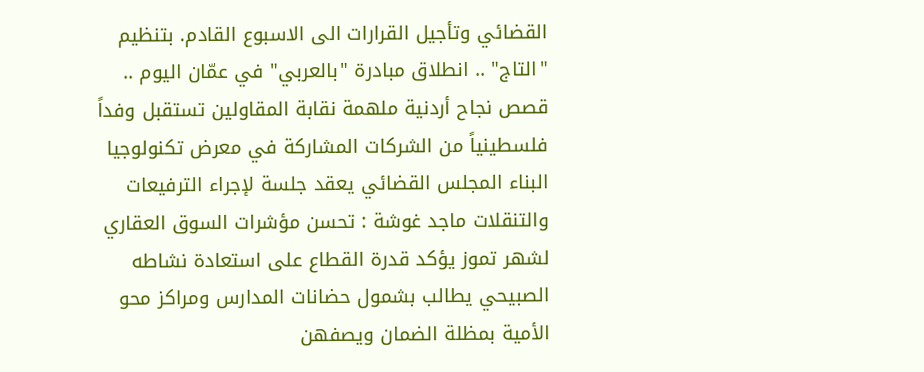القضائي وتأجيل القرارات الى الاسبوع القادم. بتنظيم "التاج" .. انطلاق مبادرة "بالعربي" في عمّان اليوم .. قصص نجاح أردنية ملهمة نقابة المقاولين تستقبل وفداً فلسطينياً من الشركات المشاركة في معرض تكنولوجيا البناء المجلس القضائي يعقد جلسة لإجراء الترفيعات والتنقلات ماجد غوشة : تحسن مؤشرات السوق العقاري لشهر تموز يؤكد قدرة القطاع على استعادة نشاطه الصبيحي يطالب بشمول حضانات المدارس ومراكز محو الأمية بمظلة الضمان ويصفهن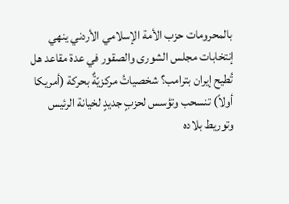بالمحرومات حزب الأمة الإسلامي الأردني ينهي إنتخابات مجلس الشورى والصقور في عدة مقاعد هل تُطيح إيران بترامب؟ شخصياتُ مركزيّةٌ بحركة (أمريكا أولاً) تنسحب وتؤسس لحزبٍ جديدٍ لخيانة الرئيس وتوريط بلاده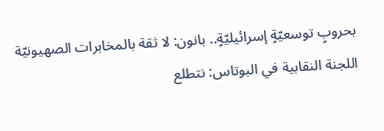بحروبٍ توسعيّةٍ إسرائيليّةٍ.. بانون: لا ثقة بالمخابرات الصهيونيّة اللجنة النقابية في البوتاس: نتطلع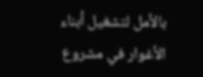بالأمل لتشغيل أبناء الأغوار في مشروع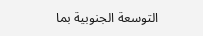التوسعة الجنوبية بما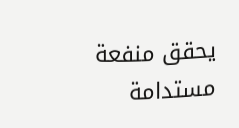يحقق منفعة مستدامة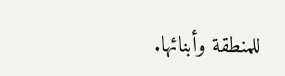للمنطقة وأبنائها.